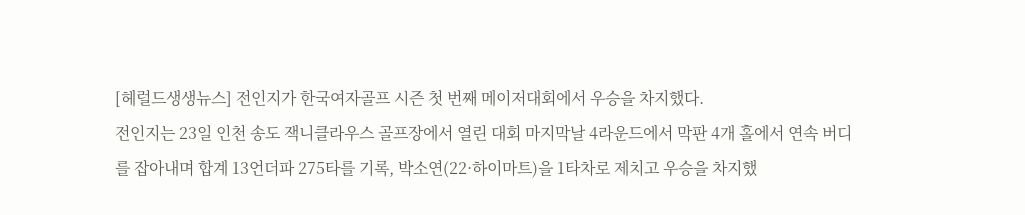[헤럴드생생뉴스] 전인지가 한국여자골프 시즌 첫 번째 메이저대회에서 우승을 차지했다.
전인지는 23일 인천 송도 잭니클라우스 골프장에서 열린 대회 마지막날 4라운드에서 막판 4개 홀에서 연속 버디를 잡아내며 합계 13언더파 275타를 기록, 박소연(22·하이마트)을 1타차로 제치고 우승을 차지했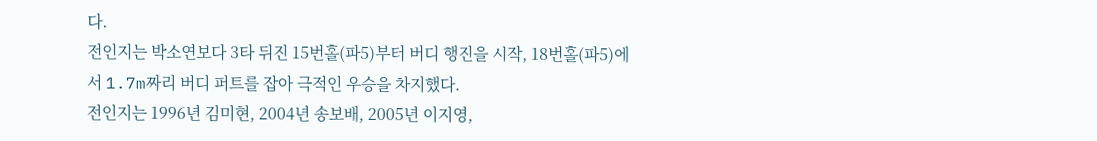다.
전인지는 박소연보다 3타 뒤진 15번홀(파5)부터 버디 행진을 시작, 18번홀(파5)에서 1.7m짜리 버디 퍼트를 잡아 극적인 우승을 차지했다.
전인지는 1996년 김미현, 2004년 송보배, 2005년 이지영,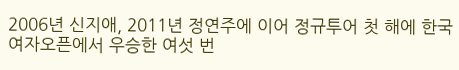2006년 신지애, 2011년 정연주에 이어 정규투어 첫 해에 한국여자오픈에서 우승한 여섯 번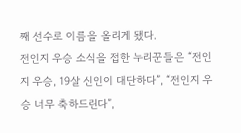째 선수로 이름을 올리게 됐다.
전인지 우승 소식을 접한 누리꾼들은 “전인지 우승, 19살 신인이 대단하다”, “전인지 우승 너무 축하드린다”,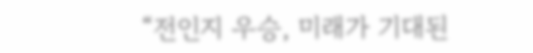“전인지 우승, 미래가 기대된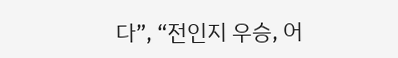다”, “전인지 우승, 어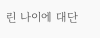린 나이에 대단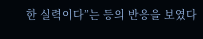한 실력이다”는 등의 반응을 보였다